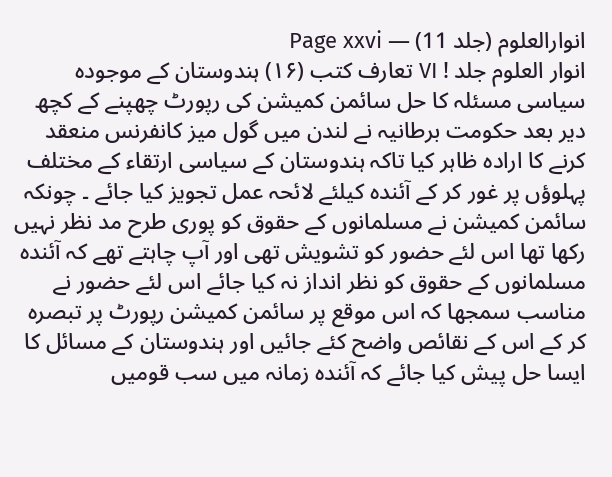انوارالعلوم (جلد 11) — Page xxvi
انوار العلوم جلد ! VI تعارف کتب (۱۶) ہندوستان کے موجودہ سیاسی مسئلہ کا حل سائمن کمیشن کی رپورٹ چھپنے کے کچھ دیر بعد حکومت برطانیہ نے لندن میں گول میز کانفرنس منعقد کرنے کا ارادہ ظاہر کیا تاکہ ہندوستان کے سیاسی ارتقاء کے مختلف پہلوؤں پر غور کر کے آئندہ کیلئے لائحہ عمل تجویز کیا جائے ۔ چونکہ سائمن کمیشن نے مسلمانوں کے حقوق کو پوری طرح مد نظر نہیں رکھا تھا اس لئے حضور کو تشویش تھی اور آپ چاہتے تھے کہ آئندہ مسلمانوں کے حقوق کو نظر انداز نہ کیا جائے اس لئے حضور نے مناسب سمجھا کہ اس موقع پر سائمن کمیشن رپورٹ پر تبصرہ کر کے اس کے نقائص واضح کئے جائیں اور ہندوستان کے مسائل کا ایسا حل پیش کیا جائے کہ آئندہ زمانہ میں سب قومیں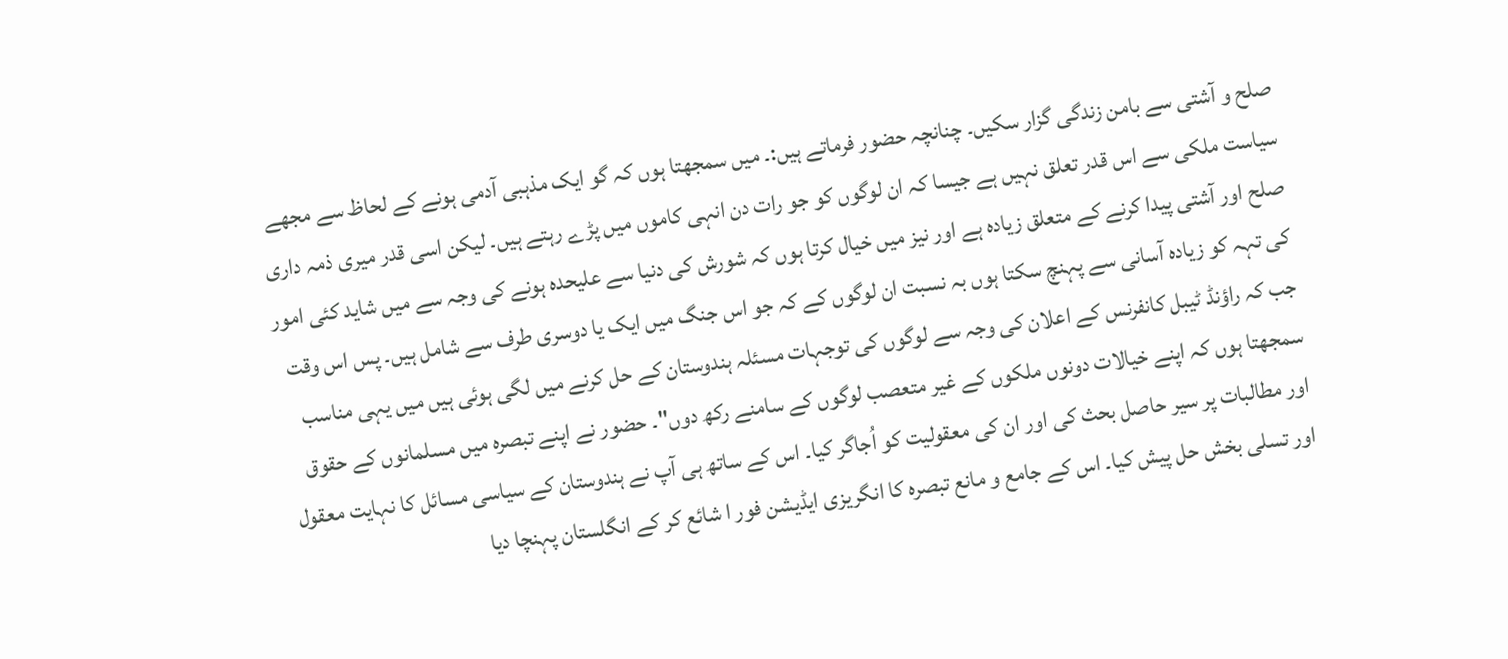صلح و آشتی سے بامن زندگی گزار سکیں۔ چنانچہ حضور فرماتے ہیں:۔ میں سمجھتا ہوں کہ گو ایک مذہبی آدمی ہونے کے لحاظ سے مجھے سیاست ملکی سے اس قدر تعلق نہیں ہے جیسا کہ ان لوگوں کو جو رات دن انہی کاموں میں پڑے رہتے ہیں۔ لیکن اسی قدر میری ذمہ داری صلح اور آشتی پیدا کرنے کے متعلق زیادہ ہے اور نیز میں خیال کرتا ہوں کہ شورش کی دنیا سے علیحدہ ہونے کی وجہ سے میں شاید کئی امور کی تہہ کو زیادہ آسانی سے پہنچ سکتا ہوں بہ نسبت ان لوگوں کے کہ جو اس جنگ میں ایک یا دوسری طرف سے شامل ہیں۔ پس اس وقت جب کہ راؤنڈ ٹیبل کانفرنس کے اعلان کی وجہ سے لوگوں کی توجہات مسئلہ ہندوستان کے حل کرنے میں لگی ہوئی ہیں میں یہی مناسب سمجھتا ہوں کہ اپنے خیالات دونوں ملکوں کے غیر متعصب لوگوں کے سامنے رکھ دوں"۔ حضور نے اپنے تبصرہ میں مسلمانوں کے حقوق اور مطالبات پر سیر حاصل بحث کی اور ان کی معقولیت کو اُجاگر کیا۔ اس کے ساتھ ہی آپ نے ہندوستان کے سیاسی مسائل کا نہایت معقول اور تسلی بخش حل پیش کیا۔ اس کے جامع و مانع تبصرہ کا انگریزی ایڈیشن فور ا شائع کر کے انگلستان پہنچا دیا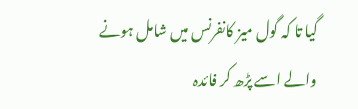گیا تا کہ گول میز کانفرنس میں شامل ہونے والے اسے پڑھ کر فائدہ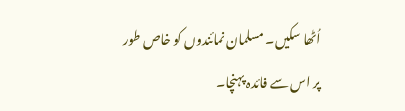اُٹھا سکیں۔ مسلمان نمائندوں کو خاص طور پر اس سے فائدہ پہنچا۔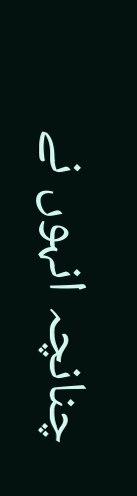چنانچہ انہوں نے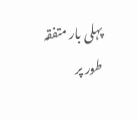پہلی بار متفقہ طور پر